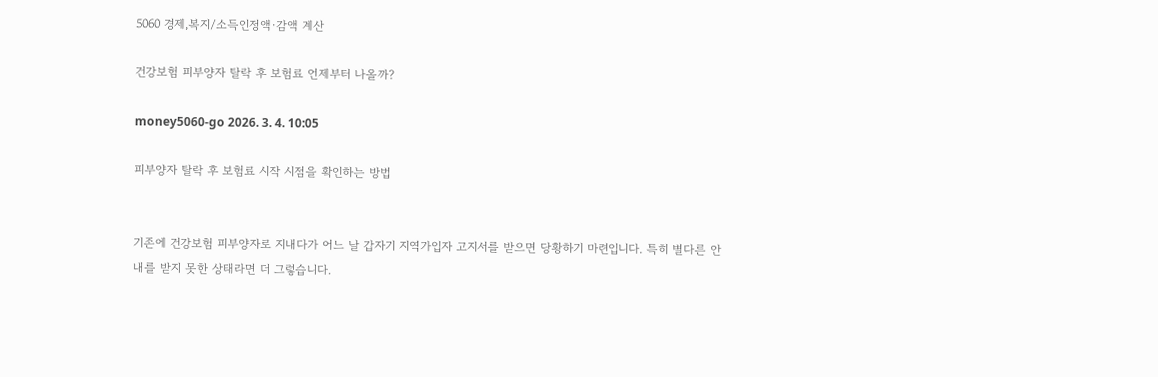5060 경제,복지/소득인정액·감액 계산

건강보험 피부양자 탈락 후 보험료 언제부터 나올까?

money5060-go 2026. 3. 4. 10:05

피부양자 탈락 후 보험료 시작 시점을 확인하는 방법


기존에 건강보험 피부양자로 지내다가 어느 날 갑자기 지역가입자 고지서를 받으면 당황하기 마련입니다. 특히 별다른 안내를 받지 못한 상태라면 더 그렇습니다.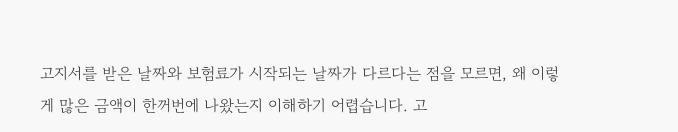고지서를 받은 날짜와 보험료가 시작되는 날짜가 다르다는 점을 모르면, 왜 이렇게 많은 금액이 한꺼번에 나왔는지 이해하기 어렵습니다. 고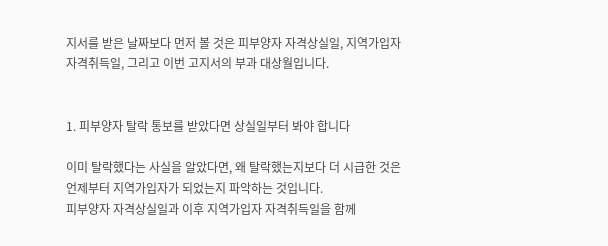지서를 받은 날짜보다 먼저 볼 것은 피부양자 자격상실일, 지역가입자 자격취득일, 그리고 이번 고지서의 부과 대상월입니다.


1. 피부양자 탈락 통보를 받았다면 상실일부터 봐야 합니다

이미 탈락했다는 사실을 알았다면, 왜 탈락했는지보다 더 시급한 것은 언제부터 지역가입자가 되었는지 파악하는 것입니다.
피부양자 자격상실일과 이후 지역가입자 자격취득일을 함께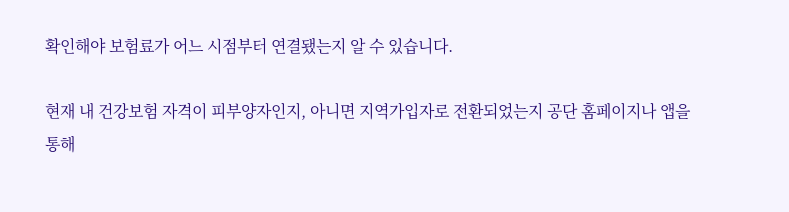확인해야 보험료가 어느 시점부터 연결됐는지 알 수 있습니다.

현재 내 건강보험 자격이 피부양자인지, 아니면 지역가입자로 전환되었는지 공단 홈페이지나 앱을 통해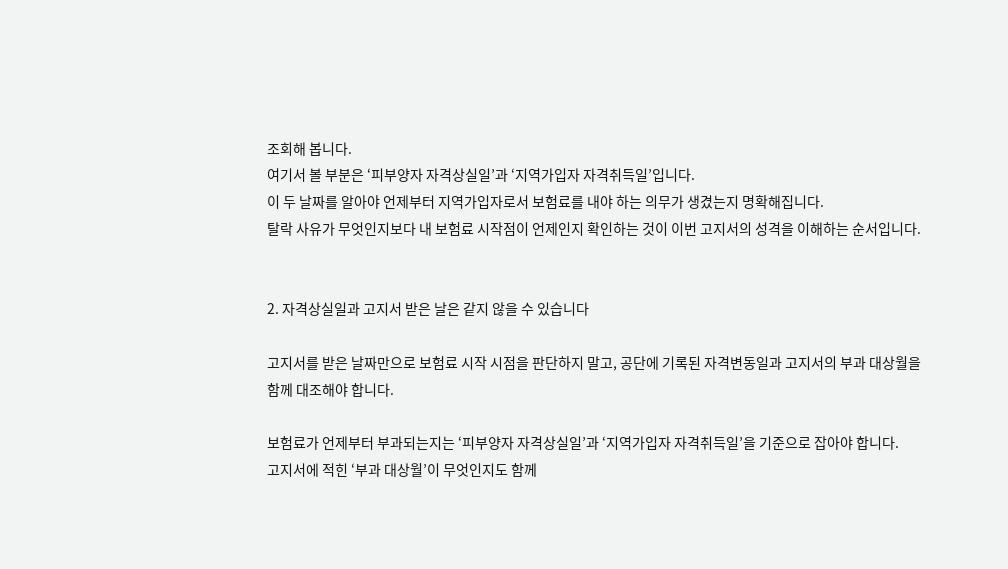조회해 봅니다.
여기서 볼 부분은 ‘피부양자 자격상실일’과 ‘지역가입자 자격취득일’입니다.
이 두 날짜를 알아야 언제부터 지역가입자로서 보험료를 내야 하는 의무가 생겼는지 명확해집니다.
탈락 사유가 무엇인지보다 내 보험료 시작점이 언제인지 확인하는 것이 이번 고지서의 성격을 이해하는 순서입니다.


2. 자격상실일과 고지서 받은 날은 같지 않을 수 있습니다

고지서를 받은 날짜만으로 보험료 시작 시점을 판단하지 말고, 공단에 기록된 자격변동일과 고지서의 부과 대상월을 함께 대조해야 합니다.

보험료가 언제부터 부과되는지는 ‘피부양자 자격상실일’과 ‘지역가입자 자격취득일’을 기준으로 잡아야 합니다.
고지서에 적힌 ‘부과 대상월’이 무엇인지도 함께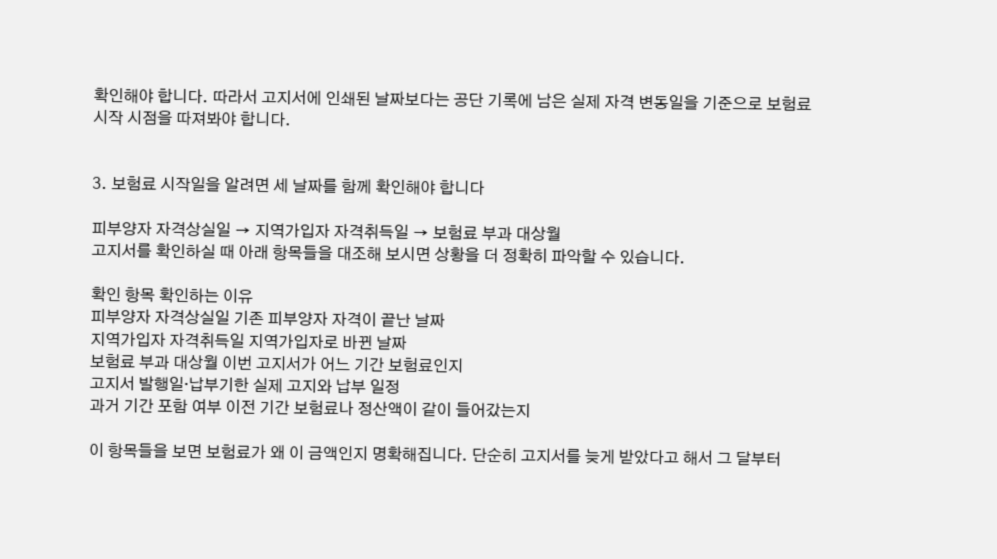확인해야 합니다. 따라서 고지서에 인쇄된 날짜보다는 공단 기록에 남은 실제 자격 변동일을 기준으로 보험료 시작 시점을 따져봐야 합니다.


3. 보험료 시작일을 알려면 세 날짜를 함께 확인해야 합니다

피부양자 자격상실일 → 지역가입자 자격취득일 → 보험료 부과 대상월
고지서를 확인하실 때 아래 항목들을 대조해 보시면 상황을 더 정확히 파악할 수 있습니다.

확인 항목 확인하는 이유
피부양자 자격상실일 기존 피부양자 자격이 끝난 날짜
지역가입자 자격취득일 지역가입자로 바뀐 날짜
보험료 부과 대상월 이번 고지서가 어느 기간 보험료인지
고지서 발행일·납부기한 실제 고지와 납부 일정
과거 기간 포함 여부 이전 기간 보험료나 정산액이 같이 들어갔는지

이 항목들을 보면 보험료가 왜 이 금액인지 명확해집니다. 단순히 고지서를 늦게 받았다고 해서 그 달부터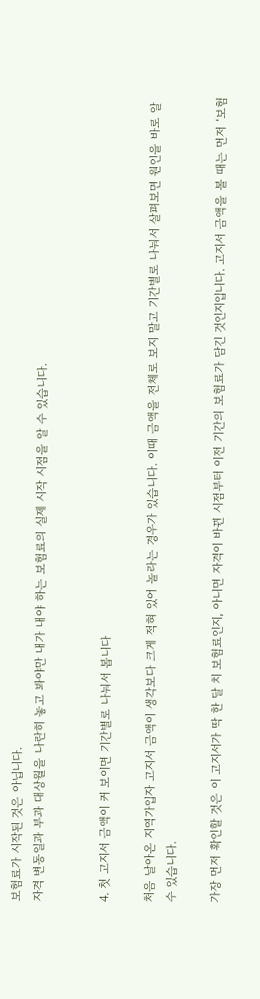보험료가 시작된 것은 아닙니다.
자격 변동일과 부과 대상월을 나란히 놓고 봐야만 내가 내야 하는 보험료의 실제 시작 시점을 알 수 있습니다.


4. 첫 고지서 금액이 커 보이면 기간별로 나눠서 봅니다

처음 날아온 지역가입자 고지서 금액이 생각보다 크게 적혀 있어 놀라는 경우가 있습니다. 이때 금액을 전체로 보지 말고 기간별로 나눠서 살펴보면 원인을 바로 알 수 있습니다.

가장 먼저 확인할 것은 이 고지서가 딱 한 달 치 보험료인지, 아니면 자격이 바뀐 시점부터 이전 기간의 보험료가 담긴 것인지입니다. 고지서 금액을 볼 때는 먼저 ‘보험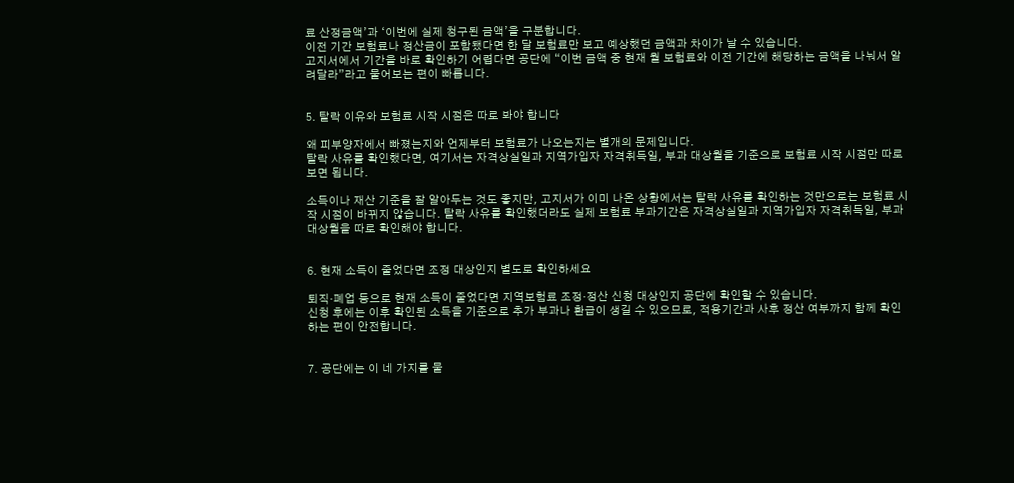료 산정금액’과 ‘이번에 실제 청구된 금액’을 구분합니다.
이전 기간 보험료나 정산금이 포함됐다면 한 달 보험료만 보고 예상했던 금액과 차이가 날 수 있습니다.
고지서에서 기간을 바로 확인하기 어렵다면 공단에 “이번 금액 중 현재 월 보험료와 이전 기간에 해당하는 금액을 나눠서 알려달라”라고 물어보는 편이 빠릅니다.


5. 탈락 이유와 보험료 시작 시점은 따로 봐야 합니다

왜 피부양자에서 빠졌는지와 언제부터 보험료가 나오는지는 별개의 문제입니다.
탈락 사유를 확인했다면, 여기서는 자격상실일과 지역가입자 자격취득일, 부과 대상월을 기준으로 보험료 시작 시점만 따로 보면 됩니다.

소득이나 재산 기준을 잘 알아두는 것도 좋지만, 고지서가 이미 나온 상황에서는 탈락 사유를 확인하는 것만으로는 보험료 시작 시점이 바뀌지 않습니다. 탈락 사유를 확인했더라도 실제 보험료 부과기간은 자격상실일과 지역가입자 자격취득일, 부과 대상월을 따로 확인해야 합니다.


6. 현재 소득이 줄었다면 조정 대상인지 별도로 확인하세요

퇴직·폐업 등으로 현재 소득이 줄었다면 지역보험료 조정·정산 신청 대상인지 공단에 확인할 수 있습니다.
신청 후에는 이후 확인된 소득을 기준으로 추가 부과나 환급이 생길 수 있으므로, 적용기간과 사후 정산 여부까지 함께 확인하는 편이 안전합니다.


7. 공단에는 이 네 가지를 물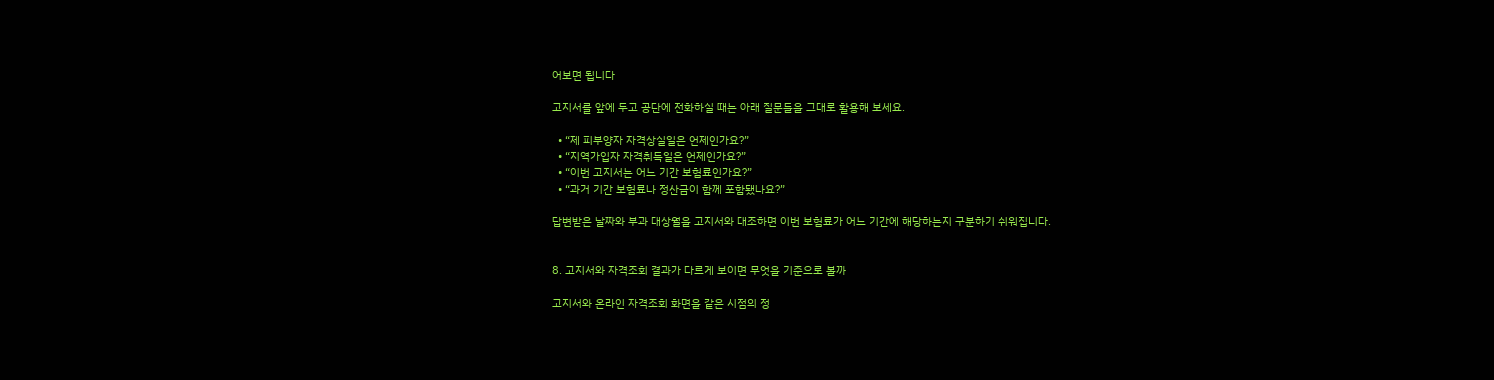어보면 됩니다

고지서를 앞에 두고 공단에 전화하실 때는 아래 질문들을 그대로 활용해 보세요.

  • “제 피부양자 자격상실일은 언제인가요?”
  • “지역가입자 자격취득일은 언제인가요?”
  • “이번 고지서는 어느 기간 보험료인가요?”
  • “과거 기간 보험료나 정산금이 함께 포함됐나요?”

답변받은 날짜와 부과 대상월을 고지서와 대조하면 이번 보험료가 어느 기간에 해당하는지 구분하기 쉬워집니다.


8. 고지서와 자격조회 결과가 다르게 보이면 무엇을 기준으로 볼까

고지서와 온라인 자격조회 화면을 같은 시점의 정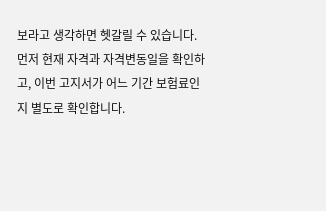보라고 생각하면 헷갈릴 수 있습니다.
먼저 현재 자격과 자격변동일을 확인하고, 이번 고지서가 어느 기간 보험료인지 별도로 확인합니다.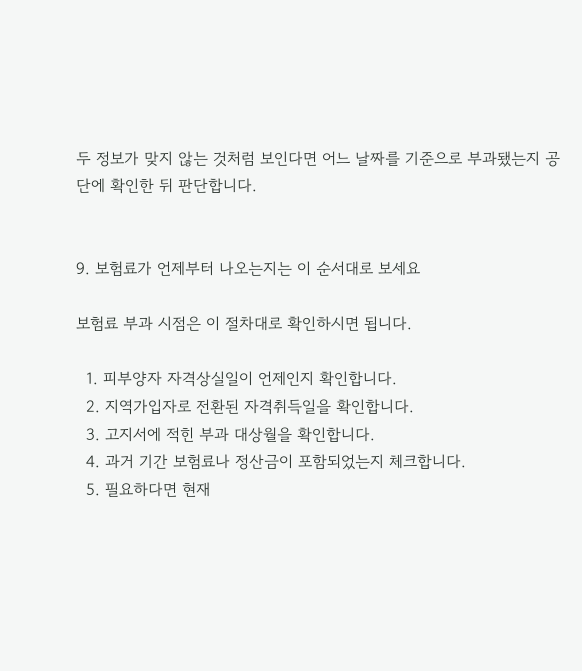두 정보가 맞지 않는 것처럼 보인다면 어느 날짜를 기준으로 부과됐는지 공단에 확인한 뒤 판단합니다.


9. 보험료가 언제부터 나오는지는 이 순서대로 보세요

보험료 부과 시점은 이 절차대로 확인하시면 됩니다.

  1. 피부양자 자격상실일이 언제인지 확인합니다.
  2. 지역가입자로 전환된 자격취득일을 확인합니다.
  3. 고지서에 적힌 부과 대상월을 확인합니다.
  4. 과거 기간 보험료나 정산금이 포함되었는지 체크합니다.
  5. 필요하다면 현재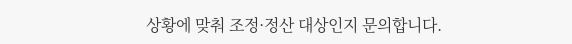상황에 맞춰 조정·정산 대상인지 문의합니다.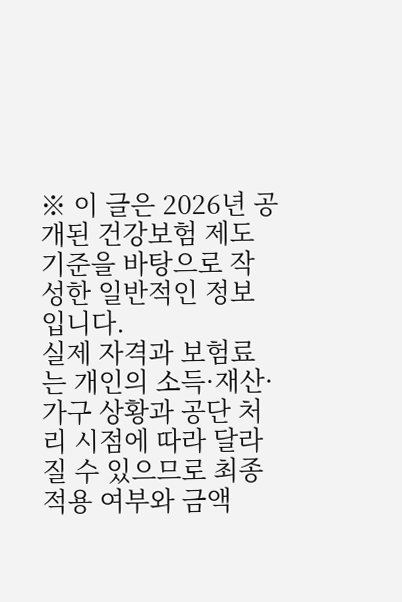※ 이 글은 2026년 공개된 건강보험 제도 기준을 바탕으로 작성한 일반적인 정보입니다.
실제 자격과 보험료는 개인의 소득·재산·가구 상황과 공단 처리 시점에 따라 달라질 수 있으므로 최종 적용 여부와 금액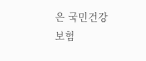은 국민건강보험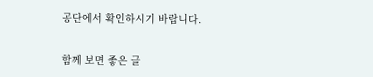공단에서 확인하시기 바랍니다.


함께 보면 좋은 글